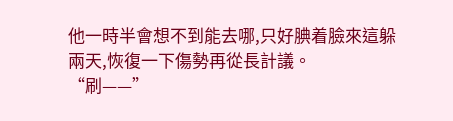他一時半會想不到能去哪,只好腆着臉來這躲兩天,恢復一下傷勢再從長計議。
“刷——”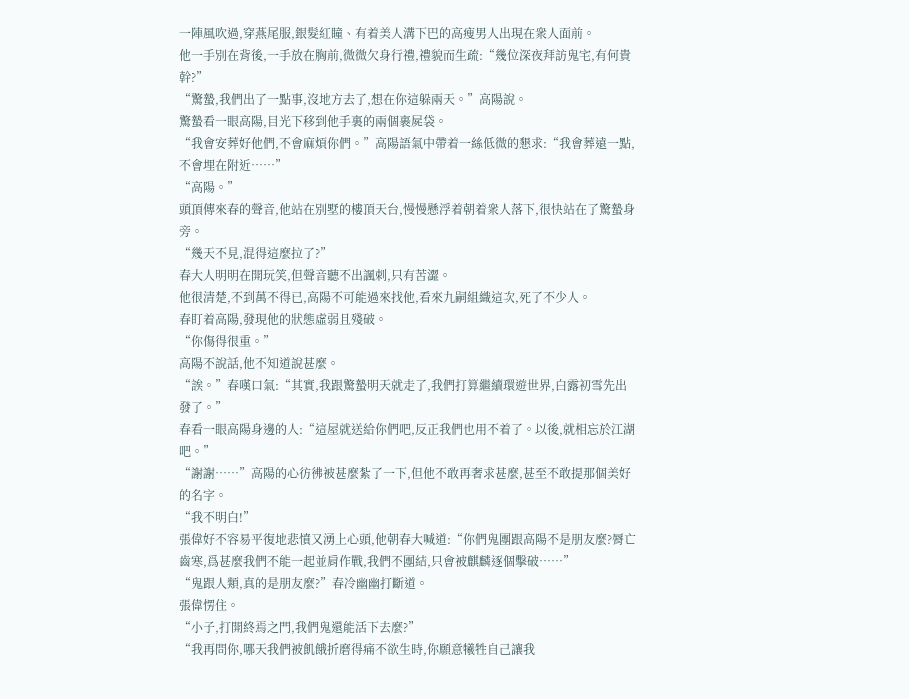一陣風吹過,穿燕尾服,銀髮紅瞳、有着美人溝下巴的高瘦男人出現在衆人面前。
他一手別在背後,一手放在胸前,微微欠身行禮,禮貌而生疏:“幾位深夜拜訪鬼宅,有何貴幹?”
“驚蟄,我們出了一點事,沒地方去了,想在你這躲兩天。”高陽說。
驚蟄看一眼高陽,目光下移到他手裏的兩個裹屍袋。
“我會安葬好他們,不會麻煩你們。”高陽語氣中帶着一絲低微的懇求:“我會葬遠一點,不會埋在附近……”
“高陽。”
頭頂傳來春的聲音,他站在別墅的樓頂天台,慢慢懸浮着朝着衆人落下,很快站在了驚蟄身旁。
“幾天不見,混得這麼拉了?”
春大人明明在開玩笑,但聲音聽不出諷刺,只有苦澀。
他很清楚,不到萬不得已,高陽不可能過來找他,看來九嗣組織這次,死了不少人。
春盯着高陽,發現他的狀態虛弱且殘破。
“你傷得很重。”
高陽不說話,他不知道說甚麼。
“誒。”春嘆口氣:“其實,我跟驚蟄明天就走了,我們打算繼續環遊世界,白露初雪先出發了。”
春看一眼高陽身邊的人:“這屋就送給你們吧,反正我們也用不着了。以後,就相忘於江湖吧。”
“謝謝……”高陽的心彷彿被甚麼紮了一下,但他不敢再奢求甚麼,甚至不敢提那個美好的名字。
“我不明白!”
張偉好不容易平復地悲憤又湧上心頭,他朝春大喊道:“你們鬼團跟高陽不是朋友麼?脣亡齒寒,爲甚麼我們不能一起並肩作戰,我們不團結,只會被麒麟逐個擊破……”
“鬼跟人類,真的是朋友麼?”春冷幽幽打斷道。
張偉愣住。
“小子,打開終焉之門,我們鬼還能活下去麼?”
“我再問你,哪天我們被飢餓折磨得痛不欲生時,你願意犧牲自己讓我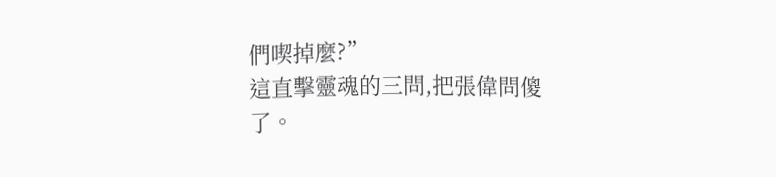們喫掉麼?”
這直擊靈魂的三問,把張偉問傻了。